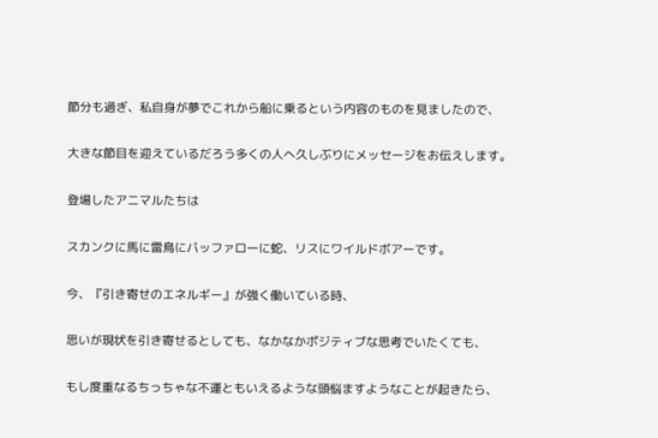節分も過ぎ、私自身が夢でこれから船に乗るという内容のものを見ましたので、

大きな節目を迎えているだろう多くの人へ久しぶりにメッセージをお伝えします。

登場したアニマルたちは

スカンクに馬に雷鳥にバッファローに蛇、リスにワイルドボアーです。

今、『引き寄せのエネルギー』が強く働いている時、

思いが現状を引き寄せるとしても、なかなかポジティブな思考でいたくても、

もし度重なるちっちゃな不運ともいえるような頭悩ますようなことが起きたら、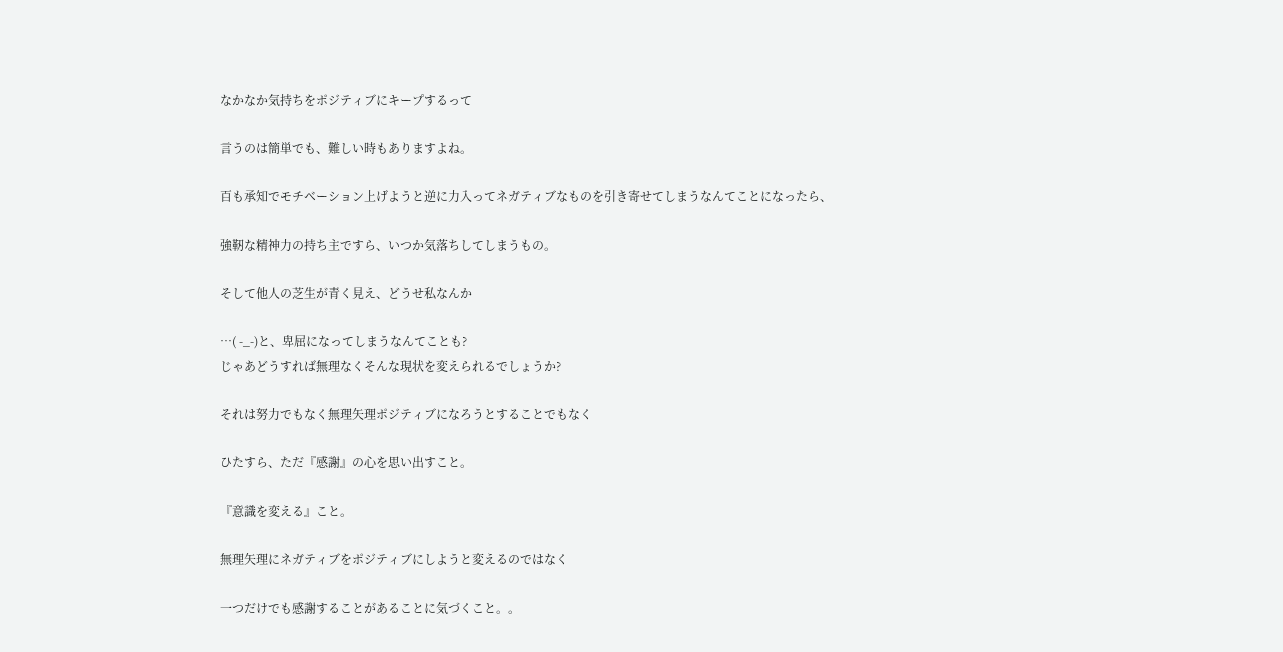なかなか気持ちをポジティブにキープするって

言うのは簡単でも、難しい時もありますよね。

百も承知でモチベーション上げようと逆に力入ってネガティブなものを引き寄せてしまうなんてことになったら、

強靭な精神力の持ち主ですら、いつか気落ちしてしまうもの。

そして他人の芝生が青く見え、どうせ私なんか

…( -_-)と、卑屈になってしまうなんてことも?
じゃあどうすれば無理なくそんな現状を変えられるでしょうか?

それは努力でもなく無理矢理ポジティブになろうとすることでもなく

ひたすら、ただ『感謝』の心を思い出すこと。

『意識を変える』こと。

無理矢理にネガティブをポジティブにしようと変えるのではなく

一つだけでも感謝することがあることに気づくこと。。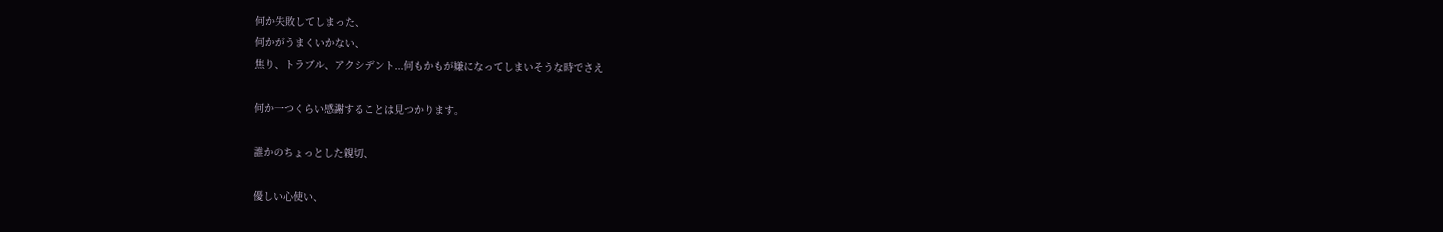何か失敗してしまった、
何かがうまくいかない、
焦り、トラブル、アクシデント...何もかもが嫌になってしまいそうな時でさえ

何か一つくらい感謝することは見つかります。

誰かのちょっとした親切、

優しい心使い、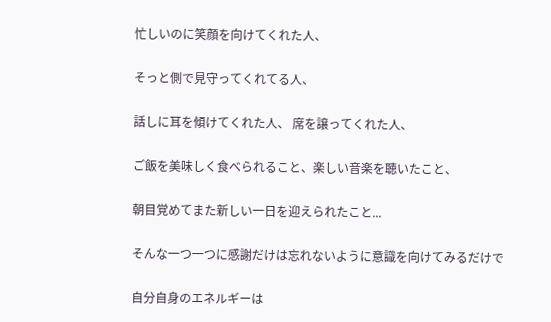忙しいのに笑顔を向けてくれた人、

そっと側で見守ってくれてる人、

話しに耳を傾けてくれた人、 席を譲ってくれた人、

ご飯を美味しく食べられること、楽しい音楽を聴いたこと、

朝目覚めてまた新しい一日を迎えられたこと...

そんな一つ一つに感謝だけは忘れないように意識を向けてみるだけで

自分自身のエネルギーは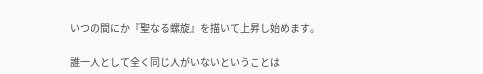いつの間にか『聖なる螺旋』を描いて上昇し始めます。

誰一人として全く同じ人がいないということは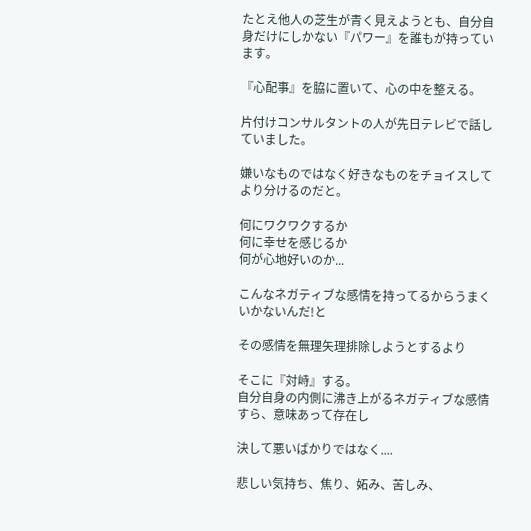たとえ他人の芝生が青く見えようとも、自分自身だけにしかない『パワー』を誰もが持っています。

『心配事』を脇に置いて、心の中を整える。

片付けコンサルタントの人が先日テレビで話していました。

嫌いなものではなく好きなものをチョイスして
より分けるのだと。

何にワクワクするか
何に幸せを感じるか
何が心地好いのか...

こんなネガティブな感情を持ってるからうまくいかないんだ!と

その感情を無理矢理排除しようとするより

そこに『対峙』する。
自分自身の内側に沸き上がるネガティブな感情すら、意味あって存在し

決して悪いばかりではなく....

悲しい気持ち、焦り、妬み、苦しみ、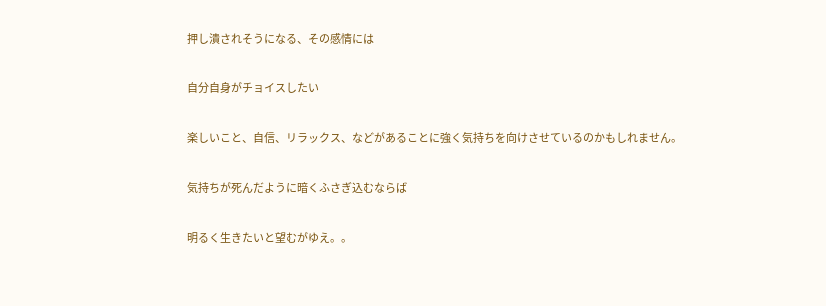押し潰されそうになる、その感情には

自分自身がチョイスしたい

楽しいこと、自信、リラックス、などがあることに強く気持ちを向けさせているのかもしれません。

気持ちが死んだように暗くふさぎ込むならば

明るく生きたいと望むがゆえ。。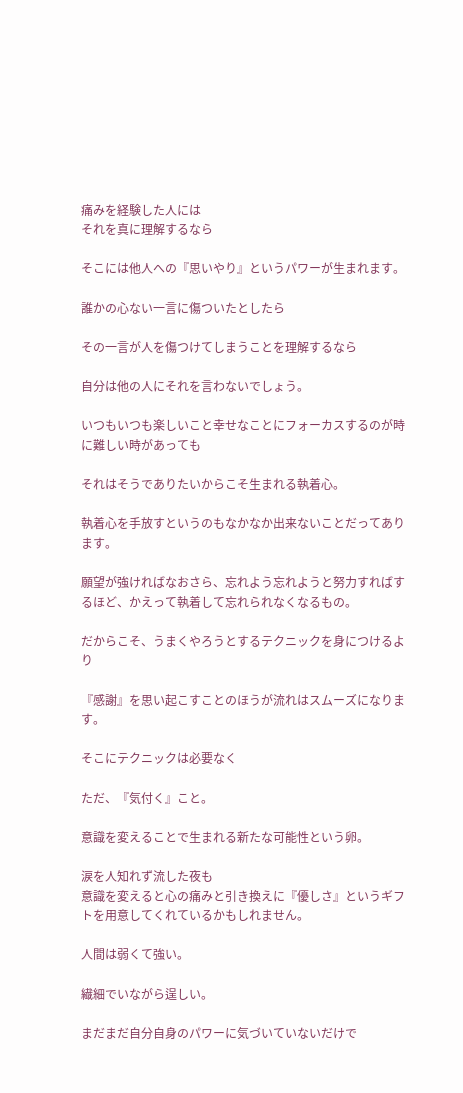痛みを経験した人には
それを真に理解するなら

そこには他人への『思いやり』というパワーが生まれます。

誰かの心ない一言に傷ついたとしたら

その一言が人を傷つけてしまうことを理解するなら

自分は他の人にそれを言わないでしょう。

いつもいつも楽しいこと幸せなことにフォーカスするのが時に難しい時があっても

それはそうでありたいからこそ生まれる執着心。

執着心を手放すというのもなかなか出来ないことだってあります。

願望が強ければなおさら、忘れよう忘れようと努力すればするほど、かえって執着して忘れられなくなるもの。

だからこそ、うまくやろうとするテクニックを身につけるより

『感謝』を思い起こすことのほうが流れはスムーズになります。

そこにテクニックは必要なく

ただ、『気付く』こと。

意識を変えることで生まれる新たな可能性という卵。

涙を人知れず流した夜も
意識を変えると心の痛みと引き換えに『優しさ』というギフトを用意してくれているかもしれません。

人間は弱くて強い。

繊細でいながら逞しい。

まだまだ自分自身のパワーに気づいていないだけで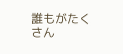誰もがたくさん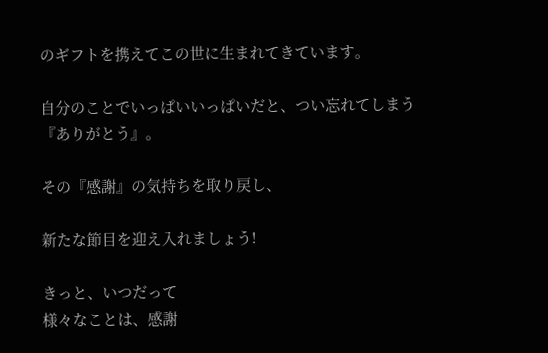のギフトを携えてこの世に生まれてきています。

自分のことでいっぱいいっぱいだと、つい忘れてしまう『ありがとう』。

その『感謝』の気持ちを取り戻し、

新たな節目を迎え入れましょう!

きっと、いつだって
様々なことは、感謝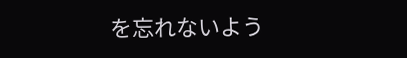を忘れないよう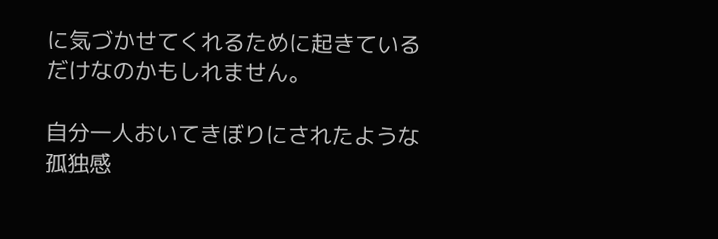に気づかせてくれるために起きているだけなのかもしれません。

自分一人おいてきぼりにされたような孤独感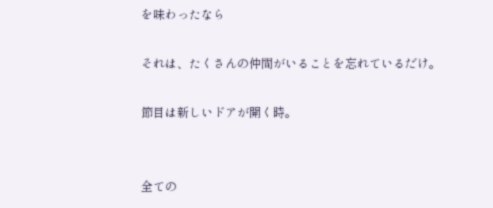を味わったなら

それは、たくさんの仲間がいることを忘れているだけ。

節目は新しいドアが開く時。


全ての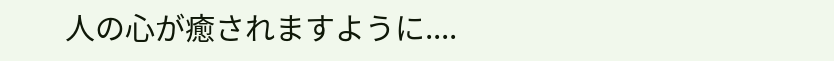人の心が癒されますように....